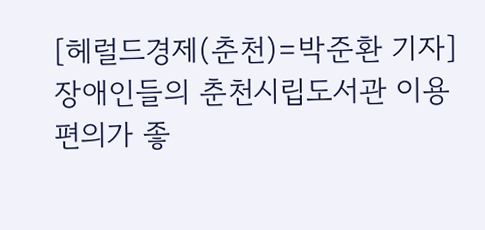[헤럴드경제(춘천)=박준환 기자]장애인들의 춘천시립도서관 이용 편의가 좋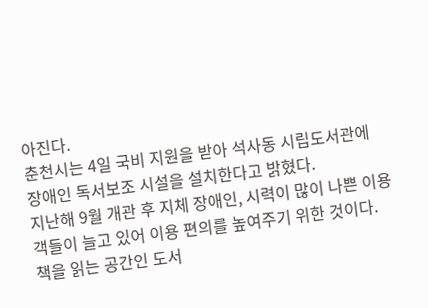아진다.
춘천시는 4일 국비 지원을 받아 석사동 시립도서관에 장애인 독서보조 시설을 설치한다고 밝혔다.
지난해 9월 개관 후 지체 장애인, 시력이 많이 나쁜 이용객들이 늘고 있어 이용 편의를 높여주기 위한 것이다.
책을 읽는 공간인 도서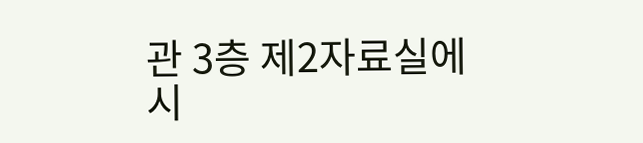관 3층 제2자료실에 시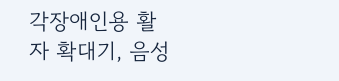각장애인용 활자 확대기, 음성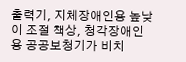출력기, 지체장애인용 높낮이 조절 책상, 청각장애인용 공공보청기가 비치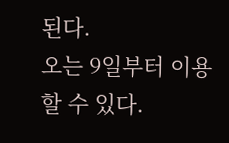된다.
오는 9일부터 이용할 수 있다.